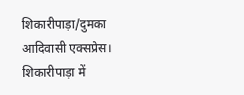शिकारीपाड़ा/दुमका
आदिवासी एक्सप्रेस।
शिकारीपाड़ा में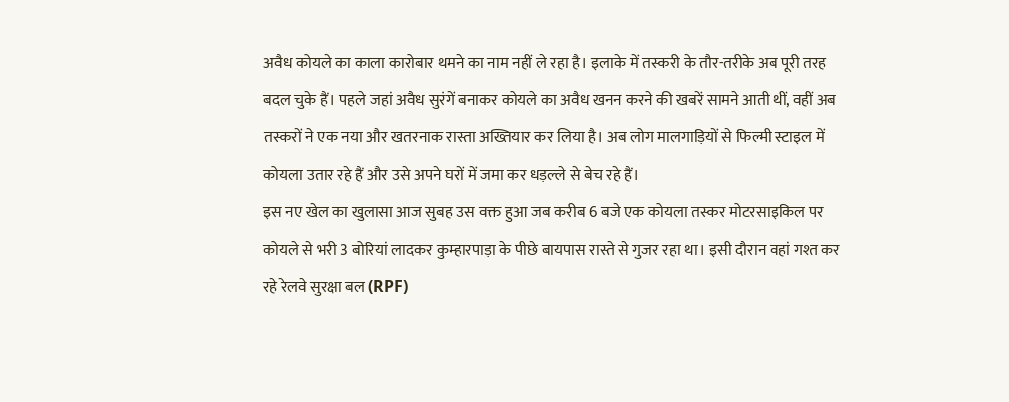अवैध कोयले का काला कारोबार थमने का नाम नहीं ले रहा है। इलाके में तस्करी के तौर-तरीके अब पूरी तरह बदल चुके हैं। पहले जहां अवैध सुरंगें बनाकर कोयले का अवैध खनन करने की खबरें सामने आती थीं, वहीं अब तस्करों ने एक नया और खतरनाक रास्ता अख्तियार कर लिया है। अब लोग मालगाड़ियों से फिल्मी स्टाइल में कोयला उतार रहे हैं और उसे अपने घरों में जमा कर धड़ल्ले से बेच रहे हैं।
इस नए खेल का खुलासा आज सुबह उस वक्त हुआ जब करीब 6 बजे एक कोयला तस्कर मोटरसाइकिल पर कोयले से भरी 3 बोरियां लादकर कुम्हारपाड़ा के पीछे बायपास रास्ते से गुजर रहा था। इसी दौरान वहां गश्त कर रहे रेलवे सुरक्षा बल (RPF)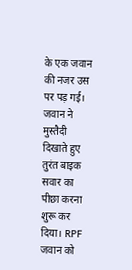के एक जवान की नजर उस पर पड़ गई। जवान ने मुस्तैदी दिखाते हुए तुरंत बाइक सवार का पीछा करना शुरू कर दिया। RPF जवान को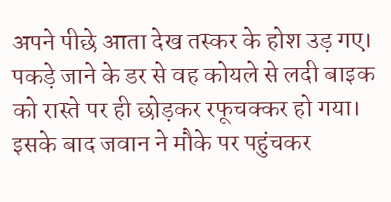अपने पीछे आता देख तस्कर के होश उड़ गए। पकड़े जाने के डर से वह कोयले से लदी बाइक को रास्ते पर ही छोड़कर रफूचक्कर हो गया। इसके बाद जवान ने मौके पर पहुंचकर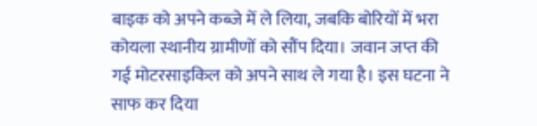बाइक को अपने कब्जे में ले लिया, जबकि बोरियों में भरा कोयला स्थानीय ग्रामीणों को सौंप दिया। जवान जप्त की गई मोटरसाइकिल को अपने साथ ले गया है। इस घटना ने साफ कर दिया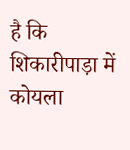है कि शिकारीपाड़ा में कोयला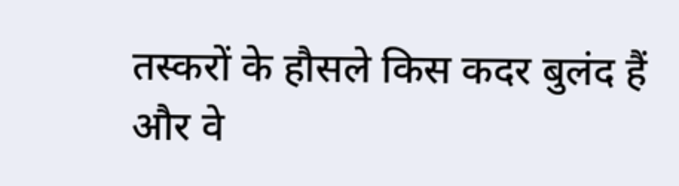तस्करों के हौसले किस कदर बुलंद हैं और वे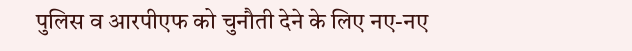पुलिस व आरपीएफ को चुनौती देने के लिए नए-नए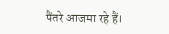पैंतरे आजमा रहे हैं।